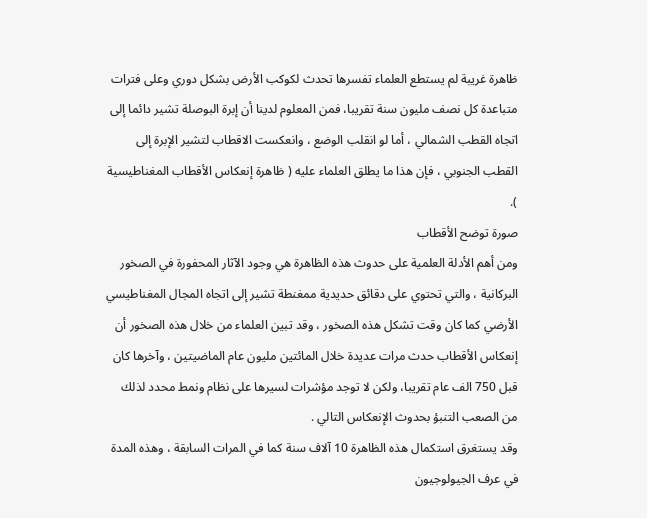ظاهرة غريبة لم يستطع العلماء تفسرها تحدث لكوكب الأرض بشكل دوري وعلى فترات متباعدة كل نصف مليون سنة تقريبا، فمن المعلوم لدينا أن إبرة البوصلة تشير دائما إلى اتجاه القطب الشمالي ، أما لو انقلب الوضع ، وانعكست الاقطاب لتشير الإبرة إلى القطب الجنوبي ، فإن هذا ما يطلق العلماء عليه ( ظاهرة إنعكاس الأقطاب المغناطيسية ).
صورة توضح الأقطاب
ومن أهم الأدلة العلمية على حدوث هذه الظاهرة هي وجود الآثار المحفورة في الصخور البركانية ، والتي تحتوي على دقائق حديدية ممغنطة تشير إلى اتجاه المجال المغناطيسي الأرضي كما كان وقت تشكل هذه الصخور ، وقد تبين العلماء من خلال هذه الصخور أن إنعكاس الأقطاب حدث مرات عديدة خلال المائتين مليون عام الماضيتين ، وآخرها كان قبل 750 الف عام تقريبا، ولكن لا توجد مؤشرات لسيرها على نظام ونمط محدد لذلك من الصعب التنبؤ بحدوث الإنعكاس التالي .
وقد يستغرق استكمال هذه الظاهرة 10 آلاف سنة كما في المرات السابقة ، وهذه المدة في عرف الجيولوجيون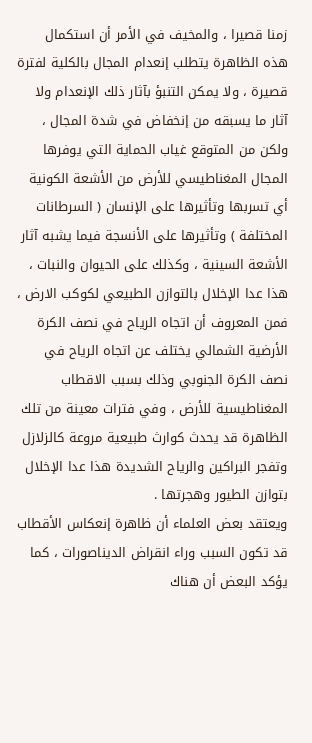زمنا قصيرا ، والمخيف في الأمر أن استكمال هذه الظاهرة يتطلب إنعدام المجال بالكلية لفترة قصيرة ، ولا يمكن التنبؤ بآثار ذلك الإنعدام ولا آثار ما يسبقه من إنخفاض في شدة المجال ، ولكن من المتوقع غياب الحماية التي يوفرها المجال المغناطيسي للأرض من الأشعة الكونية أي تسربها وتأثيرها على الإنسان ( السرطانات المختلفة ) وتأثيرها على الأنسجة فيما يشبه آثار الأشعة السينية ، وكذلك على الحيوان والنبات ، هذا عدا الإخلال بالتوازن الطبيعي لكوكب الارض ، فمن المعروف أن اتجاه الرياح في نصف الكرة الأرضية الشمالي يختلف عن اتجاه الرياح في نصف الكرة الجنوبي وذلك بسبب الاقطاب المغناطيسية للأرض ، وفي فترات معينة من تلك الظاهرة قد يحدث كوارث طبيعية مروعة كالزلازل وتفجر البراكين والرياح الشديدة هذا عدا الإخلال بتوازن الطيور وهجرتها .
ويعتقد بعض العلماء أن ظاهرة إنعكاس الأقطاب قد تكون السبب وراء انقراض الديناصورات ، كما يؤكد البعض أن هناك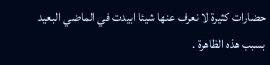حضارات كثيرة لا نعرف عنها شيئا ابيدت في الماضي البعيد بسبب هذه الظاهرة .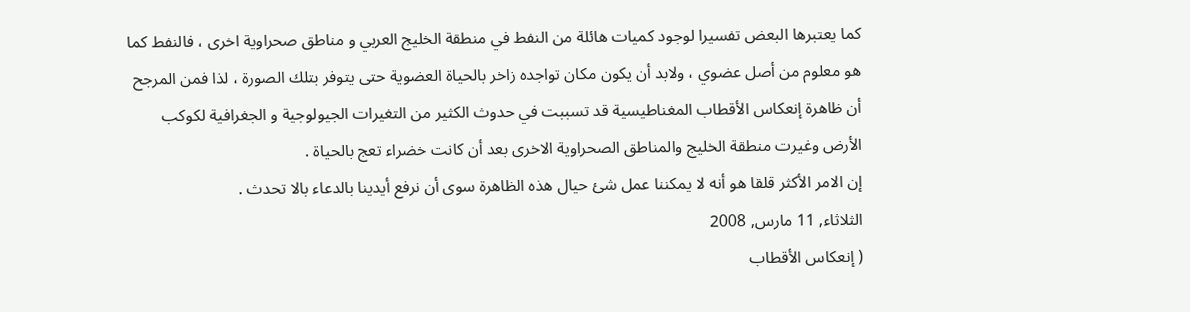كما يعتبرها البعض تفسيرا لوجود كميات هائلة من النفط في منطقة الخليج العربي و مناطق صحراوية اخرى ، فالنفط كما هو معلوم من أصل عضوي ، ولابد أن يكون مكان تواجده زاخر بالحياة العضوية حتى يتوفر بتلك الصورة ، لذا فمن المرجح أن ظاهرة إنعكاس الأقطاب المغناطيسية قد تسببت في حدوث الكثير من التغيرات الجيولوجية و الجغرافية لكوكب الأرض وغيرت منطقة الخليج والمناطق الصحراوية الاخرى بعد أن كانت خضراء تعج بالحياة .
إن الامر الأكثر قلقا هو أنه لا يمكننا عمل شئ حيال هذه الظاهرة سوى أن نرفع أيدينا بالدعاء بالا تحدث .
الثلاثاء, 11 مارس, 2008
( إنعكاس الأقطاب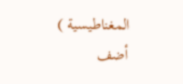المغناطيسية )
أضف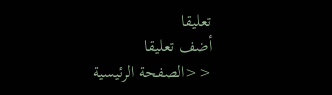تعليقا
أضف تعليقا
<<الصفحة الرئيسية